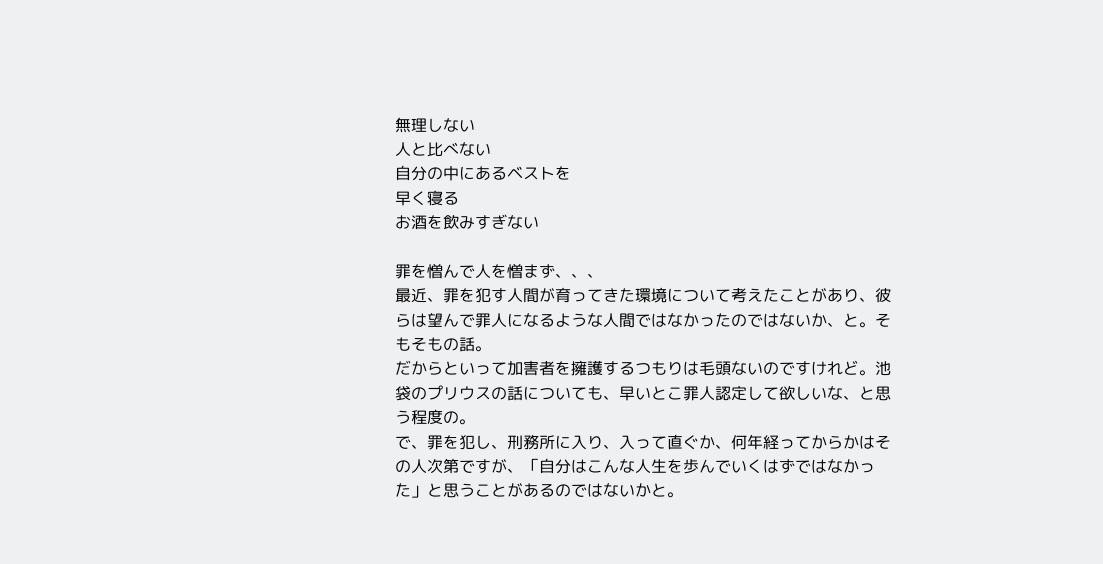無理しない
人と比べない
自分の中にあるベストを
早く寝る
お酒を飲みすぎない

罪を憎んで人を憎まず、、、
最近、罪を犯す人間が育ってきた環境について考えたことがあり、彼らは望んで罪人になるような人間ではなかったのではないか、と。そもそもの話。
だからといって加害者を擁護するつもりは毛頭ないのですけれど。池袋のプリウスの話についても、早いとこ罪人認定して欲しいな、と思う程度の。
で、罪を犯し、刑務所に入り、入って直ぐか、何年経ってからかはその人次第ですが、「自分はこんな人生を歩んでいくはずではなかった」と思うことがあるのではないかと。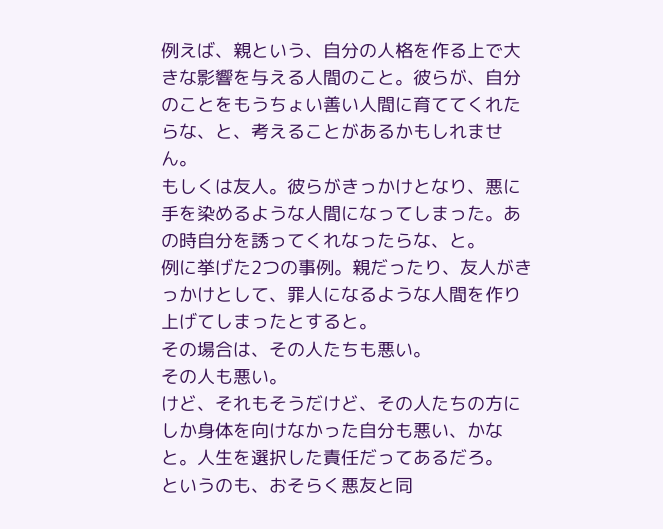例えば、親という、自分の人格を作る上で大きな影響を与える人間のこと。彼らが、自分のことをもうちょい善い人間に育ててくれたらな、と、考えることがあるかもしれません。
もしくは友人。彼らがきっかけとなり、悪に手を染めるような人間になってしまった。あの時自分を誘ってくれなったらな、と。
例に挙げた2つの事例。親だったり、友人がきっかけとして、罪人になるような人間を作り上げてしまったとすると。
その場合は、その人たちも悪い。
その人も悪い。
けど、それもそうだけど、その人たちの方にしか身体を向けなかった自分も悪い、かなと。人生を選択した責任だってあるだろ。
というのも、おそらく悪友と同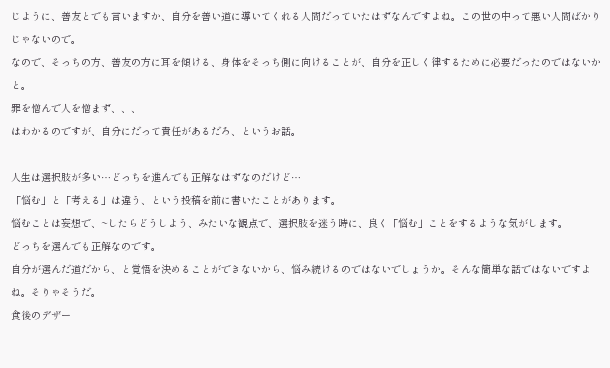じように、善友とでも言いますか、自分を善い道に導いてくれる人間だっていたはずなんですよね。この世の中って悪い人間ばかりじゃないので。
なので、そっちの方、善友の方に耳を傾ける、身体をそっち側に向けることが、自分を正しく律するために必要だったのではないかと。
罪を憎んで人を憎まず、、、
はわかるのですが、自分にだって責任があるだろ、というお話。

人生は選択肢が多い…どっちを進んでも正解なはずなのだけど…
「悩む」と「考える」は違う、という投稿を前に書いたことがあります。
悩むことは妄想で、~したらどうしよう、みたいな観点で、選択肢を迷う時に、良く「悩む」ことをするような気がします。
どっちを選んでも正解なのです。
自分が選んだ道だから、と覚悟を決めることができないから、悩み続けるのではないでしょうか。そんな簡単な話ではないですよね。そりゃそうだ。
食後のデザー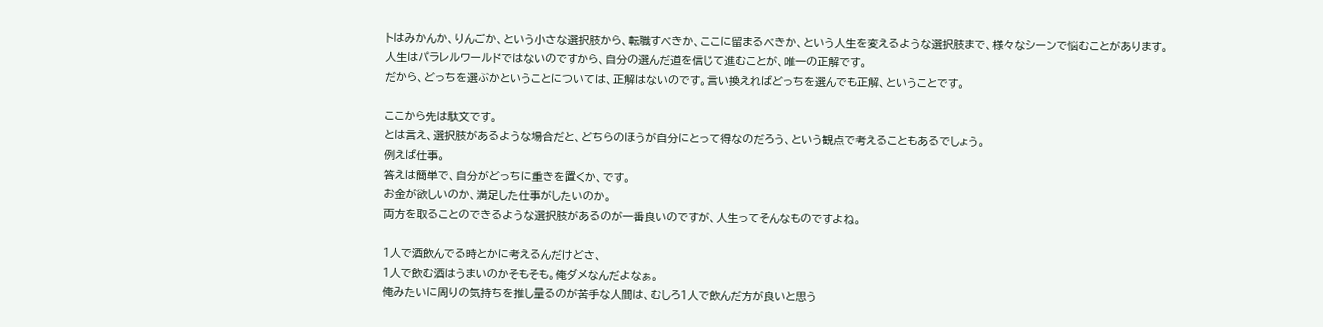トはみかんか、りんごか、という小さな選択肢から、転職すべきか、ここに留まるべきか、という人生を変えるような選択肢まで、様々なシーンで悩むことがあります。
人生はパラレルワールドではないのですから、自分の選んだ道を信じて進むことが、唯一の正解です。
だから、どっちを選ぶかということについては、正解はないのです。言い換えればどっちを選んでも正解、ということです。

ここから先は駄文です。
とは言え、選択肢があるような場合だと、どちらのほうが自分にとって得なのだろう、という観点で考えることもあるでしょう。
例えば仕事。
答えは簡単で、自分がどっちに重きを置くか、です。
お金が欲しいのか、満足した仕事がしたいのか。
両方を取ることのできるような選択肢があるのが一番良いのですが、人生ってそんなものですよね。

1人で酒飲んでる時とかに考えるんだけどさ、
1人で飲む酒はうまいのかそもそも。俺ダメなんだよなぁ。
俺みたいに周りの気持ちを推し量るのが苦手な人間は、むしろ1人で飲んだ方が良いと思う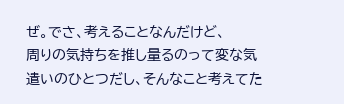ぜ。でさ、考えることなんだけど、
周りの気持ちを推し量るのって変な気遣いのひとつだし、そんなこと考えてた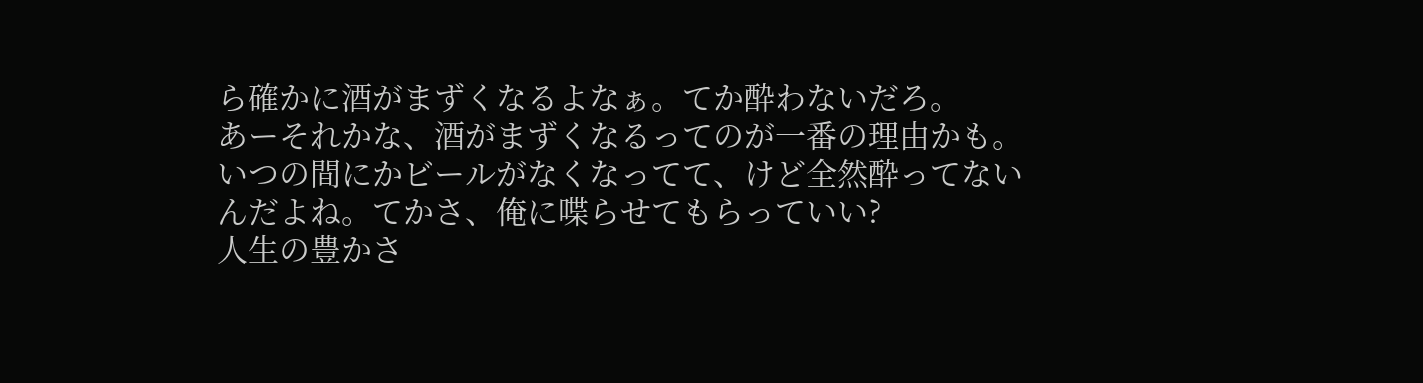ら確かに酒がまずくなるよなぁ。てか酔わないだろ。
あーそれかな、酒がまずくなるってのが一番の理由かも。いつの間にかビールがなくなってて、けど全然酔ってないんだよね。てかさ、俺に喋らせてもらっていい?
人生の豊かさ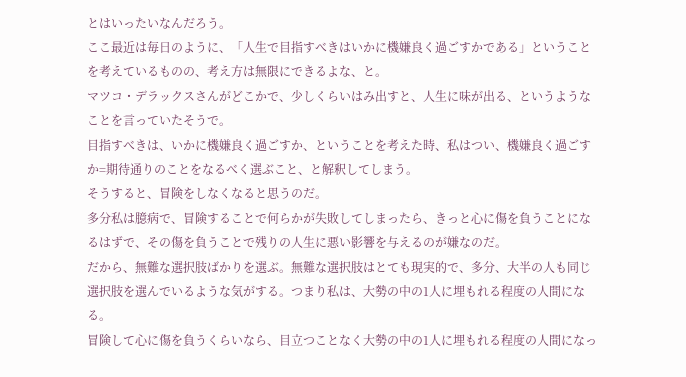とはいったいなんだろう。
ここ最近は毎日のように、「人生で目指すべきはいかに機嫌良く過ごすかである」ということを考えているものの、考え方は無限にできるよな、と。
マツコ・デラックスさんがどこかで、少しくらいはみ出すと、人生に味が出る、というようなことを言っていたそうで。
目指すべきは、いかに機嫌良く過ごすか、ということを考えた時、私はつい、機嫌良く過ごすか=期待通りのことをなるべく選ぶこと、と解釈してしまう。
そうすると、冒険をしなくなると思うのだ。
多分私は臆病で、冒険することで何らかが失敗してしまったら、きっと心に傷を負うことになるはずで、その傷を負うことで残りの人生に悪い影響を与えるのが嫌なのだ。
だから、無難な選択肢ばかりを選ぶ。無難な選択肢はとても現実的で、多分、大半の人も同じ選択肢を選んでいるような気がする。つまり私は、大勢の中の1人に埋もれる程度の人間になる。
冒険して心に傷を負うくらいなら、目立つことなく大勢の中の1人に埋もれる程度の人間になっ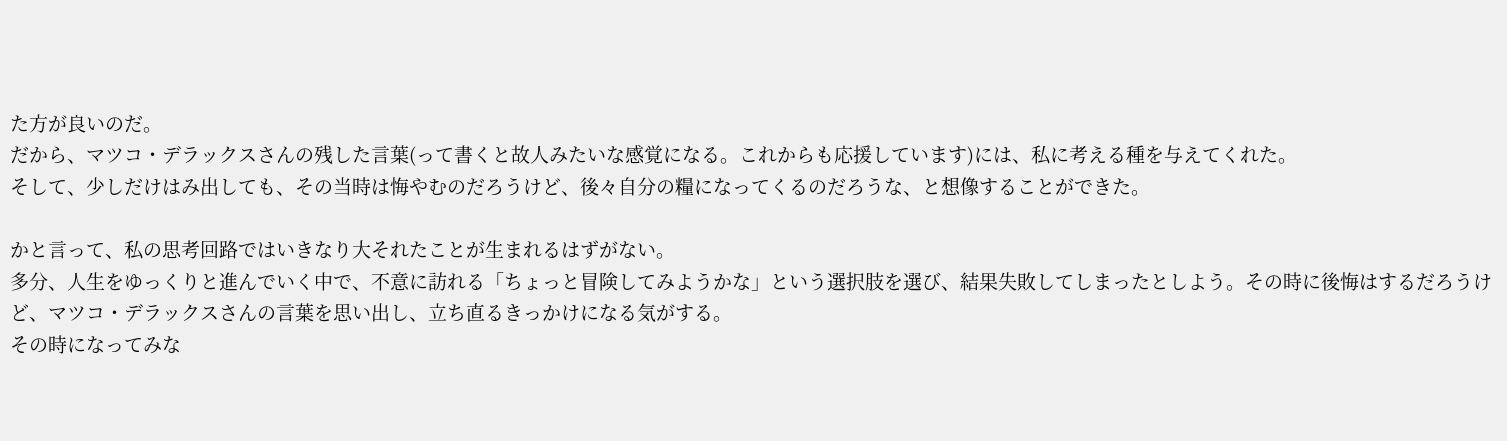た方が良いのだ。
だから、マツコ・デラックスさんの残した言葉(って書くと故人みたいな感覚になる。これからも応援しています)には、私に考える種を与えてくれた。
そして、少しだけはみ出しても、その当時は悔やむのだろうけど、後々自分の糧になってくるのだろうな、と想像することができた。

かと言って、私の思考回路ではいきなり大それたことが生まれるはずがない。
多分、人生をゆっくりと進んでいく中で、不意に訪れる「ちょっと冒険してみようかな」という選択肢を選び、結果失敗してしまったとしよう。その時に後悔はするだろうけど、マツコ・デラックスさんの言葉を思い出し、立ち直るきっかけになる気がする。
その時になってみな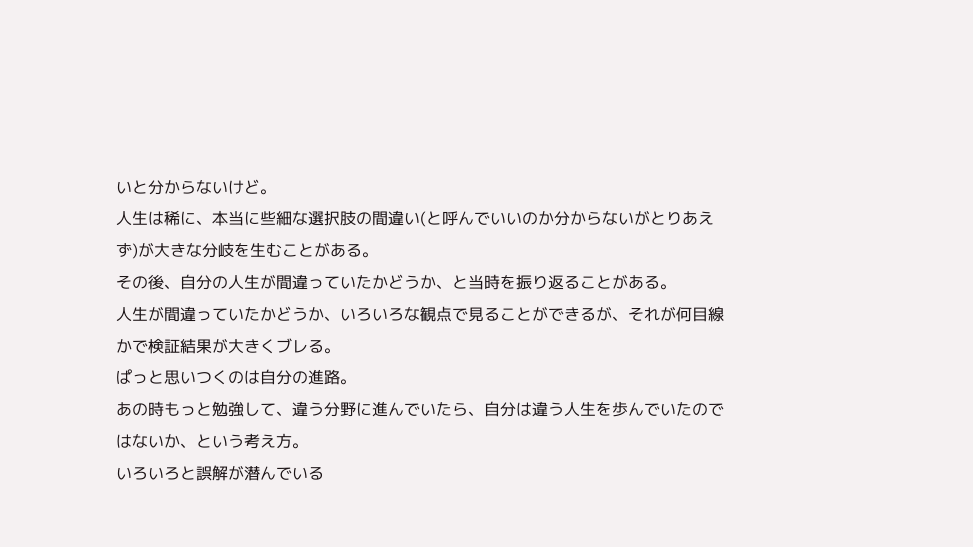いと分からないけど。
人生は稀に、本当に些細な選択肢の間違い(と呼んでいいのか分からないがとりあえず)が大きな分岐を生むことがある。
その後、自分の人生が間違っていたかどうか、と当時を振り返ることがある。
人生が間違っていたかどうか、いろいろな観点で見ることができるが、それが何目線かで検証結果が大きくブレる。
ぱっと思いつくのは自分の進路。
あの時もっと勉強して、違う分野に進んでいたら、自分は違う人生を歩んでいたのではないか、という考え方。
いろいろと誤解が潜んでいる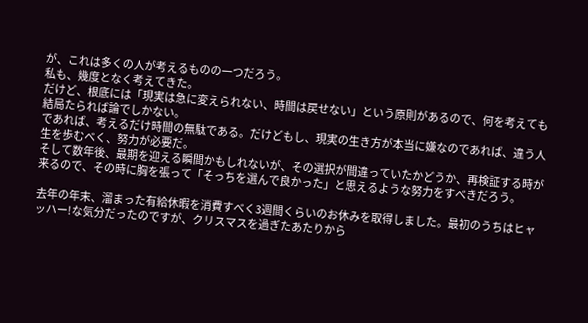が、これは多くの人が考えるものの一つだろう。
私も、幾度となく考えてきた。
だけど、根底には「現実は急に変えられない、時間は戻せない」という原則があるので、何を考えても結局たられば論でしかない。
であれば、考えるだけ時間の無駄である。だけどもし、現実の生き方が本当に嫌なのであれば、違う人生を歩むべく、努力が必要だ。
そして数年後、最期を迎える瞬間かもしれないが、その選択が間違っていたかどうか、再検証する時が来るので、その時に胸を張って「そっちを選んで良かった」と思えるような努力をすべきだろう。

去年の年末、溜まった有給休暇を消費すべく3週間くらいのお休みを取得しました。最初のうちはヒャッハー!な気分だったのですが、クリスマスを過ぎたあたりから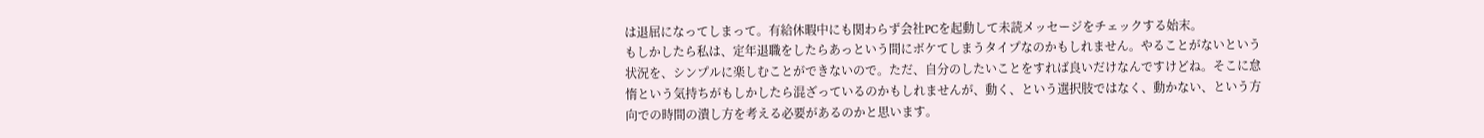は退屈になってしまって。有給休暇中にも関わらず会社PCを起動して未読メッセージをチェックする始末。
もしかしたら私は、定年退職をしたらあっという間にボケてしまうタイプなのかもしれません。やることがないという状況を、シンプルに楽しむことができないので。ただ、自分のしたいことをすれば良いだけなんですけどね。そこに怠惰という気持ちがもしかしたら混ざっているのかもしれませんが、動く、という選択肢ではなく、動かない、という方向での時間の潰し方を考える必要があるのかと思います。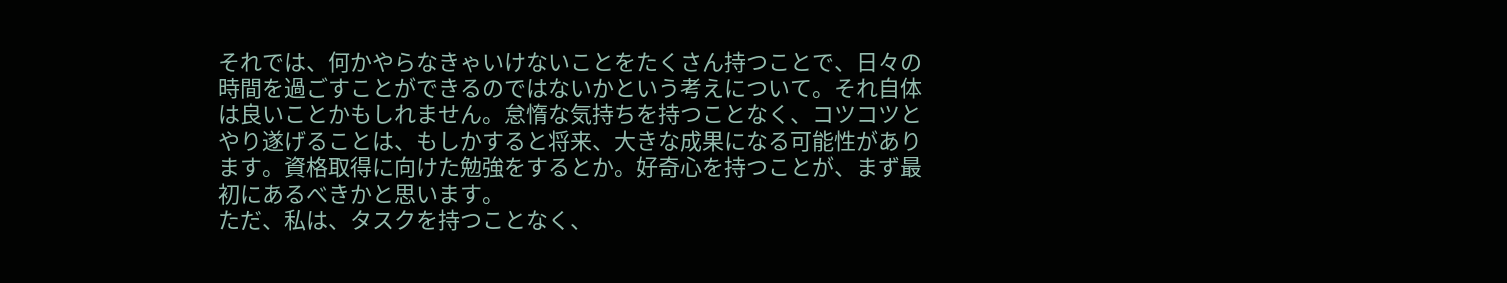それでは、何かやらなきゃいけないことをたくさん持つことで、日々の時間を過ごすことができるのではないかという考えについて。それ自体は良いことかもしれません。怠惰な気持ちを持つことなく、コツコツとやり遂げることは、もしかすると将来、大きな成果になる可能性があります。資格取得に向けた勉強をするとか。好奇心を持つことが、まず最初にあるべきかと思います。
ただ、私は、タスクを持つことなく、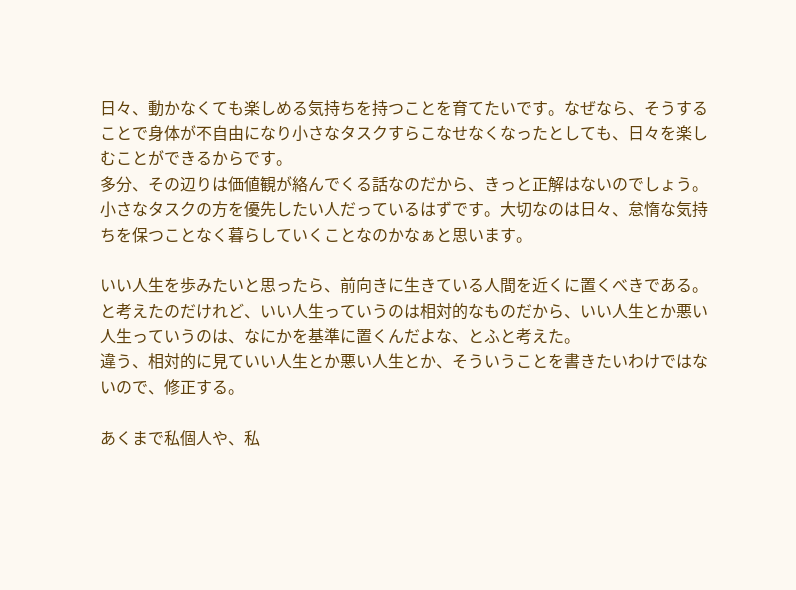日々、動かなくても楽しめる気持ちを持つことを育てたいです。なぜなら、そうすることで身体が不自由になり小さなタスクすらこなせなくなったとしても、日々を楽しむことができるからです。
多分、その辺りは価値観が絡んでくる話なのだから、きっと正解はないのでしょう。小さなタスクの方を優先したい人だっているはずです。大切なのは日々、怠惰な気持ちを保つことなく暮らしていくことなのかなぁと思います。

いい人生を歩みたいと思ったら、前向きに生きている人間を近くに置くべきである。
と考えたのだけれど、いい人生っていうのは相対的なものだから、いい人生とか悪い人生っていうのは、なにかを基準に置くんだよな、とふと考えた。
違う、相対的に見ていい人生とか悪い人生とか、そういうことを書きたいわけではないので、修正する。

あくまで私個人や、私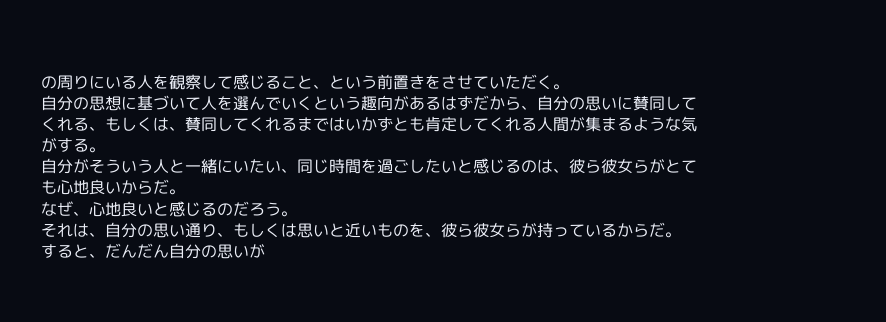の周りにいる人を観察して感じること、という前置きをさせていただく。
自分の思想に基づいて人を選んでいくという趣向があるはずだから、自分の思いに賛同してくれる、もしくは、賛同してくれるまではいかずとも肯定してくれる人間が集まるような気がする。
自分がそういう人と一緒にいたい、同じ時間を過ごしたいと感じるのは、彼ら彼女らがとても心地良いからだ。
なぜ、心地良いと感じるのだろう。
それは、自分の思い通り、もしくは思いと近いものを、彼ら彼女らが持っているからだ。
すると、だんだん自分の思いが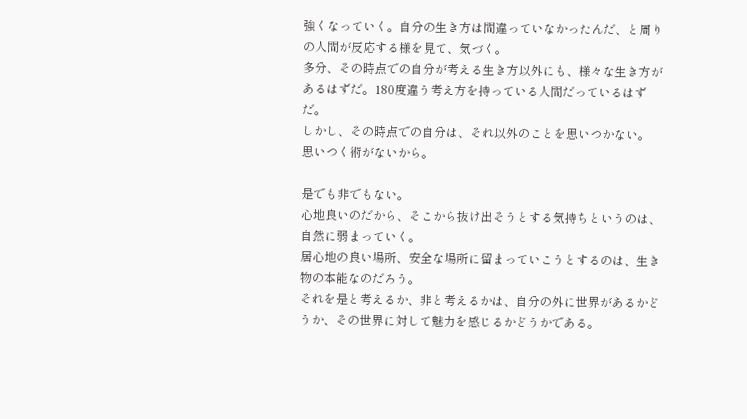強くなっていく。自分の生き方は間違っていなかったんだ、と周りの人間が反応する様を見て、気づく。
多分、その時点での自分が考える生き方以外にも、様々な生き方があるはずだ。180度違う考え方を持っている人間だっているはずだ。
しかし、その時点での自分は、それ以外のことを思いつかない。
思いつく術がないから。

是でも非でもない。
心地良いのだから、そこから抜け出そうとする気持ちというのは、自然に弱まっていく。
居心地の良い場所、安全な場所に留まっていこうとするのは、生き物の本能なのだろう。
それを是と考えるか、非と考えるかは、自分の外に世界があるかどうか、その世界に対して魅力を感じるかどうかである。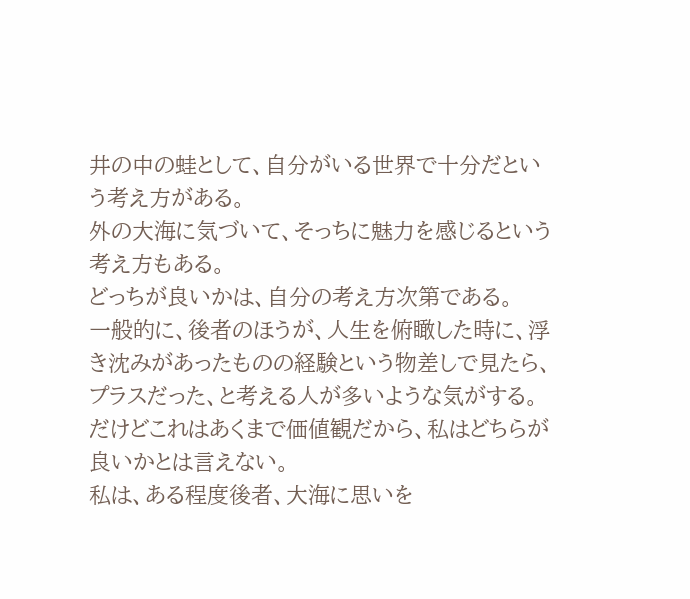井の中の蛙として、自分がいる世界で十分だという考え方がある。
外の大海に気づいて、そっちに魅力を感じるという考え方もある。
どっちが良いかは、自分の考え方次第である。
一般的に、後者のほうが、人生を俯瞰した時に、浮き沈みがあったものの経験という物差しで見たら、プラスだった、と考える人が多いような気がする。
だけどこれはあくまで価値観だから、私はどちらが良いかとは言えない。
私は、ある程度後者、大海に思いを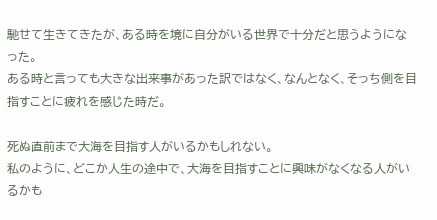馳せて生きてきたが、ある時を境に自分がいる世界で十分だと思うようになった。
ある時と言っても大きな出来事があった訳ではなく、なんとなく、そっち側を目指すことに疲れを感じた時だ。

死ぬ直前まで大海を目指す人がいるかもしれない。
私のように、どこか人生の途中で、大海を目指すことに興味がなくなる人がいるかも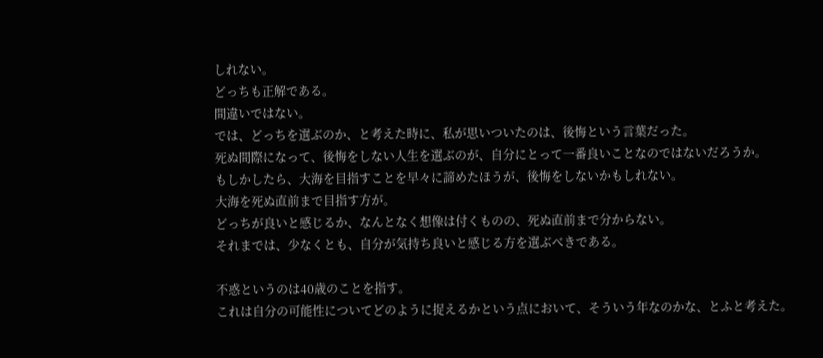しれない。
どっちも正解である。
間違いではない。
では、どっちを選ぶのか、と考えた時に、私が思いついたのは、後悔という言葉だった。
死ぬ間際になって、後悔をしない人生を選ぶのが、自分にとって一番良いことなのではないだろうか。
もしかしたら、大海を目指すことを早々に諦めたほうが、後悔をしないかもしれない。
大海を死ぬ直前まで目指す方が。
どっちが良いと感じるか、なんとなく想像は付くものの、死ぬ直前まで分からない。
それまでは、少なくとも、自分が気持ち良いと感じる方を選ぶべきである。

不惑というのは40歳のことを指す。
これは自分の可能性についてどのように捉えるかという点において、そういう年なのかな、とふと考えた。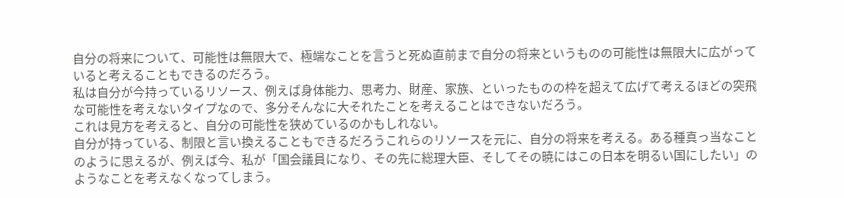自分の将来について、可能性は無限大で、極端なことを言うと死ぬ直前まで自分の将来というものの可能性は無限大に広がっていると考えることもできるのだろう。
私は自分が今持っているリソース、例えば身体能力、思考力、財産、家族、といったものの枠を超えて広げて考えるほどの突飛な可能性を考えないタイプなので、多分そんなに大それたことを考えることはできないだろう。
これは見方を考えると、自分の可能性を狭めているのかもしれない。
自分が持っている、制限と言い換えることもできるだろうこれらのリソースを元に、自分の将来を考える。ある種真っ当なことのように思えるが、例えば今、私が「国会議員になり、その先に総理大臣、そしてその暁にはこの日本を明るい国にしたい」のようなことを考えなくなってしまう。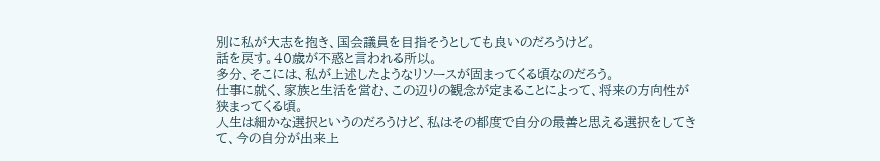別に私が大志を抱き、国会議員を目指そうとしても良いのだろうけど。
話を戻す。40歳が不惑と言われる所以。
多分、そこには、私が上述したようなリソースが固まってくる頃なのだろう。
仕事に就く、家族と生活を営む、この辺りの観念が定まることによって、将来の方向性が狭まってくる頃。
人生は細かな選択というのだろうけど、私はその都度で自分の最善と思える選択をしてきて、今の自分が出来上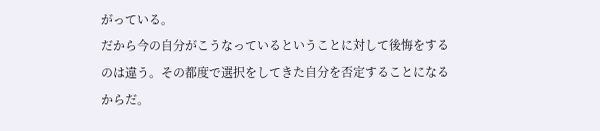がっている。
だから今の自分がこうなっているということに対して後悔をするのは違う。その都度で選択をしてきた自分を否定することになるからだ。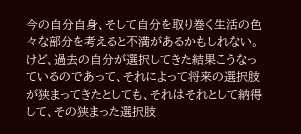今の自分自身、そして自分を取り巻く生活の色々な部分を考えると不満があるかもしれない。けど、過去の自分が選択してきた結果こうなっているのであって、それによって将来の選択肢が狭まってきたとしても、それはそれとして納得して、その狭まった選択肢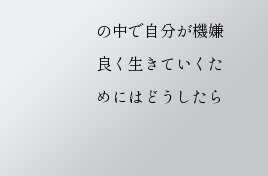の中で自分が機嫌良く生きていくためにはどうしたら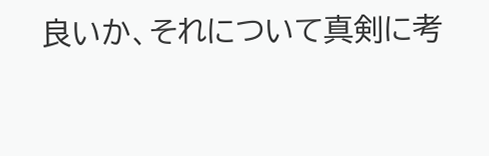良いか、それについて真剣に考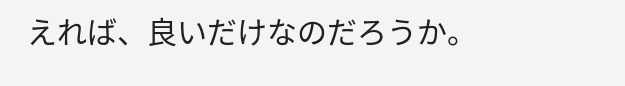えれば、良いだけなのだろうか。